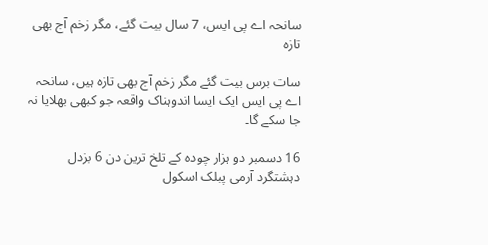سانحہ اے پی ایس، 7 سال بیت گئے، مگر زخم آج بھی تازہ

سات برس بیت گئے مگر زخم آج بھی تازہ ہیں، سانحہ اے پی ایس ایک ایسا اندوہناک واقعہ جو کبھی بھلایا نہ جا سکے گا۔

16 دسمبر دو ہزار چودہ کے تلخ ترین دن 6 بزدل دہشتگرد آرمی پبلک اسکول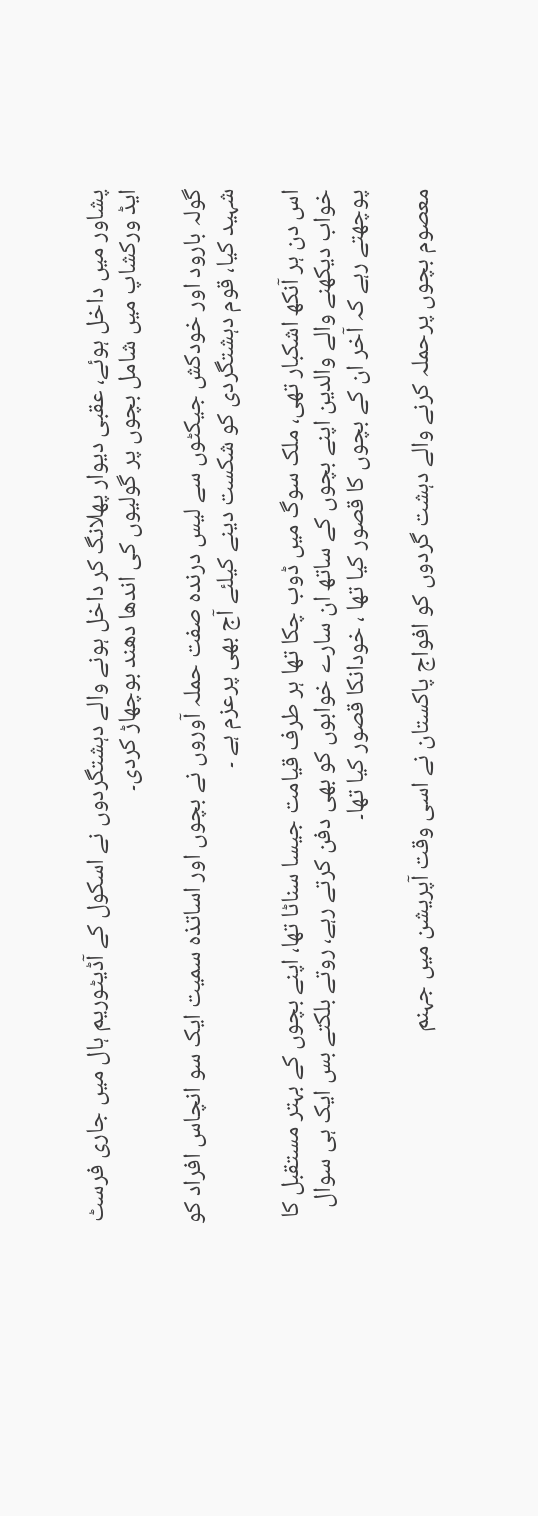پشاور میں داخل ہوئے، عقبی دیوار پھلانگ کر داخل ہونے والے دہشتگردوں نے اسکول کے آڈیٹوریم ہال میں جاری فرسٹ ایڈ ورکشاپ میں شامل بچوں پر گولیوں کی اندھا دھند بوچھاڑ کردی۔

گولہ بارود اور خودکش جیکٹوں سے لیس درندہ صفت حملہ آوروں نے بچوں اور اساتذہ سمیت ایک سو انچاس افراد کو شہید کیا، قوم دہشتگردی کو شکست دینے کیلئے آج بھی پرعزم ہے ۔

اس دن ہر آنکھ اشکبار تھی، ملک سوگ میں ڈوب چکا تھا ہر طرف قیامت جیسا سناٹا تھا، اپنے بچوں کے بہتر مستقبل کا خواب دیکھنے والے والدین اپنے بچوں کے ساتھ ان سارے خوابوں کو بھی دفن کرتے رہے، روتے بلکتے بس ایک ہی سوال پوچھتے رہے کہ آخر ان کے بچوں کا قصور کیا تھا ، خودانکا قصور کیا تھا۔

معصوم بچوں پرحملہ کرنے والے دہشت گردوں کو افواج پاکستان نے اسی وقت آپریشن میں جہنم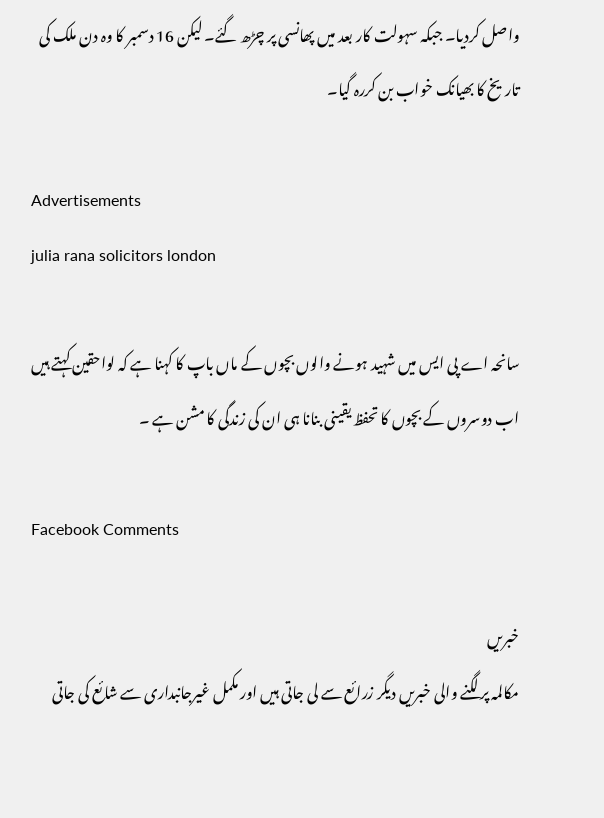واصل کردیا۔ جبکہ سہولت کار بعد میں پھانسی پر چڑھ گئے۔ لیکن 16 دسمبر کا وہ دن ملک کی تاریخ کا بھیانک خواب بن کررہ گیا۔

Advertisements
julia rana solicitors london

سانحہ اے پی ایس میں شہید ہونے والوں بچوں کے ماں باپ کا کہنا ہے کہ لواحقین کہتے ہیں اب دوسروں کے بچوں کا تحفظ یقینی بنانا ہی ان کی زندگی کا مشن ہے ۔

Facebook Comments

خبریں
مکالمہ پر لگنے والی خبریں دیگر زرائع سے لی جاتی ہیں اور مکمل غیرجانبداری سے شائع کی جاتی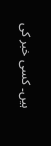ہیں۔ کسی خبر کی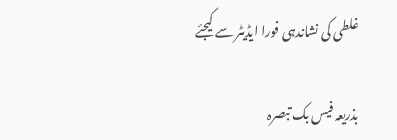غلطی کی نشاندہی فورا ایڈیٹر سے کیجئے

بذریعہ فیس بک تبصرہ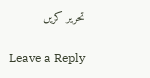تحریر کریں

Leave a Reply